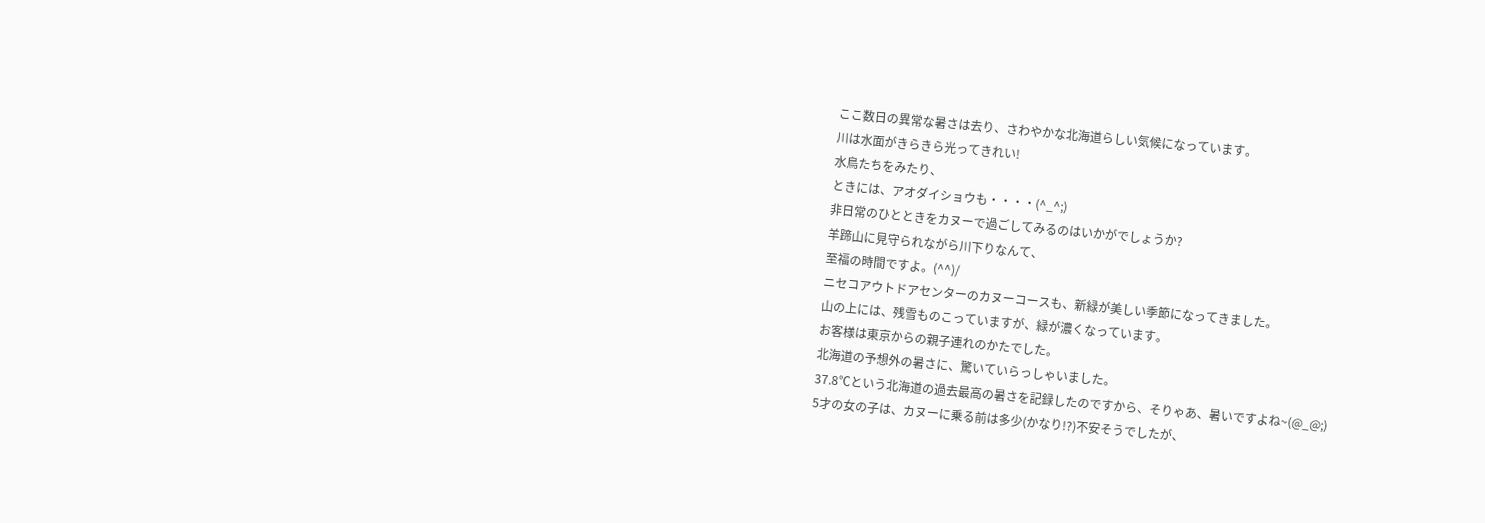ここ数日の異常な暑さは去り、さわやかな北海道らしい気候になっています。
川は水面がきらきら光ってきれい!
水鳥たちをみたり、
ときには、アオダイショウも・・・・(^_^;)
非日常のひとときをカヌーで過ごしてみるのはいかがでしょうか?
羊蹄山に見守られながら川下りなんて、
至福の時間ですよ。(^^)/
ニセコアウトドアセンターのカヌーコースも、新緑が美しい季節になってきました。
山の上には、残雪ものこっていますが、緑が濃くなっています。
お客様は東京からの親子連れのかたでした。
北海道の予想外の暑さに、驚いていらっしゃいました。
37.8℃という北海道の過去最高の暑さを記録したのですから、そりゃあ、暑いですよね~(@_@;)
5才の女の子は、カヌーに乗る前は多少(かなり!?)不安そうでしたが、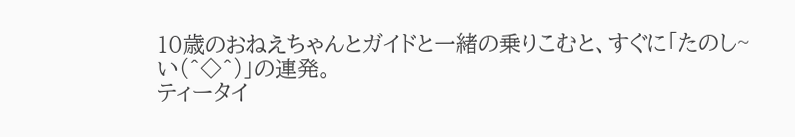10歳のおねえちゃんとガイドと一緒の乗りこむと、すぐに「たのし~い(^◇^)」の連発。
ティータイ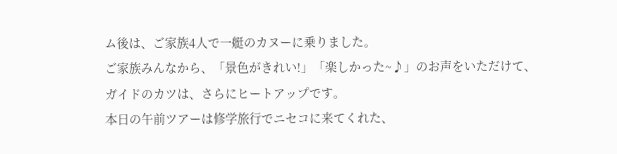ム後は、ご家族4人で一艇のカヌーに乗りました。
ご家族みんなから、「景色がきれい!」「楽しかった~♪」のお声をいただけて、
ガイドのカツは、さらにヒートアップです。
本日の午前ツアーは修学旅行でニセコに来てくれた、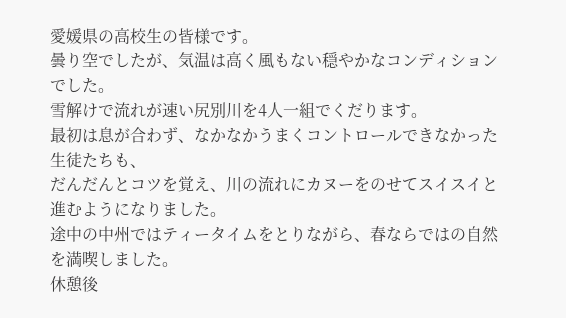愛媛県の高校生の皆様です。
曇り空でしたが、気温は高く風もない穏やかなコンディションでした。
雪解けで流れが速い尻別川を4人一組でくだります。
最初は息が合わず、なかなかうまくコントロールできなかった生徒たちも、
だんだんとコツを覚え、川の流れにカヌーをのせてスイスイと進むようになりました。
途中の中州ではティータイムをとりながら、春ならではの自然を満喫しました。
休憩後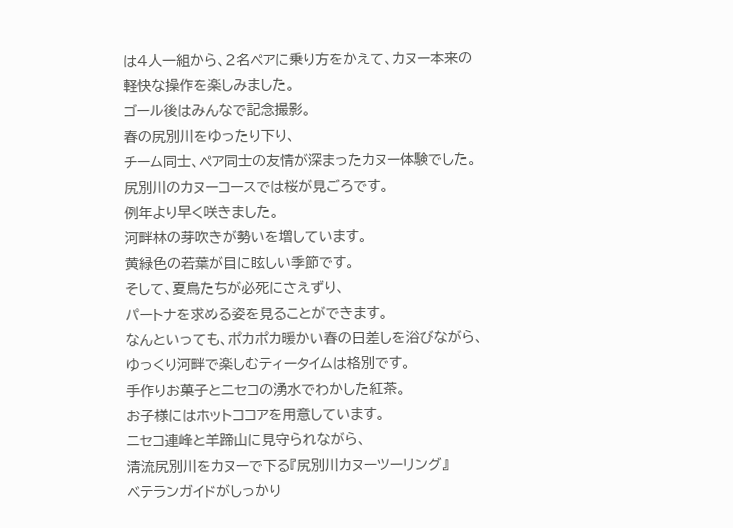は4人一組から、2名ペアに乗り方をかえて、カヌー本来の軽快な操作を楽しみました。
ゴール後はみんなで記念撮影。
春の尻別川をゆったり下り、
チーム同士、ペア同士の友情が深まったカヌー体験でした。
尻別川のカヌーコースでは桜が見ごろです。
例年より早く咲きました。
河畔林の芽吹きが勢いを増しています。
黄緑色の若葉が目に眩しい季節です。
そして、夏鳥たちが必死にさえずり、
パートナを求める姿を見ることができます。
なんといっても、ポカポカ暖かい春の日差しを浴びながら、
ゆっくり河畔で楽しむティータイムは格別です。
手作りお菓子とニセコの湧水でわかした紅茶。
お子様にはホットココアを用意しています。
ニセコ連峰と羊蹄山に見守られながら、
清流尻別川をカヌーで下る『尻別川カヌーツーリング』
ベテランガイドがしっかり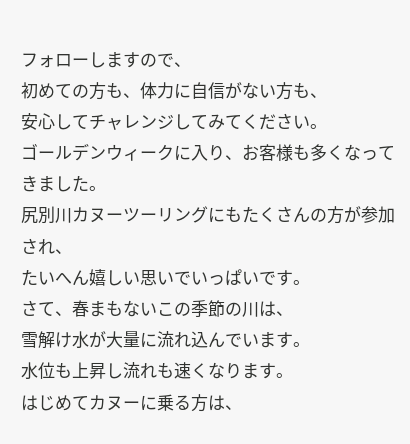フォローしますので、
初めての方も、体力に自信がない方も、
安心してチャレンジしてみてください。
ゴールデンウィークに入り、お客様も多くなってきました。
尻別川カヌーツーリングにもたくさんの方が参加され、
たいへん嬉しい思いでいっぱいです。
さて、春まもないこの季節の川は、
雪解け水が大量に流れ込んでいます。
水位も上昇し流れも速くなります。
はじめてカヌーに乗る方は、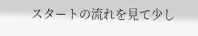スタートの流れを見て少し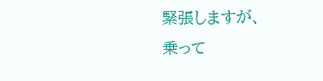緊張しますが、
乗って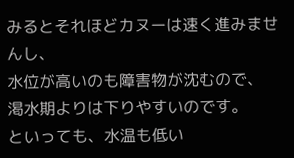みるとそれほどカヌーは速く進みませんし、
水位が高いのも障害物が沈むので、
渇水期よりは下りやすいのです。
といっても、水温も低い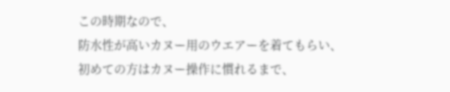この時期なので、
防水性が高いカヌー用のウエアーを着てもらい、
初めての方はカヌー操作に慣れるまで、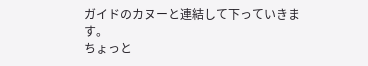ガイドのカヌーと連結して下っていきます。
ちょっと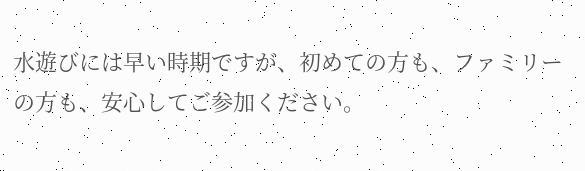水遊びには早い時期ですが、初めての方も、ファミリーの方も、安心してご参加ください。